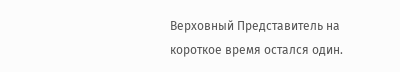Верховный Представитель на короткое время остался один.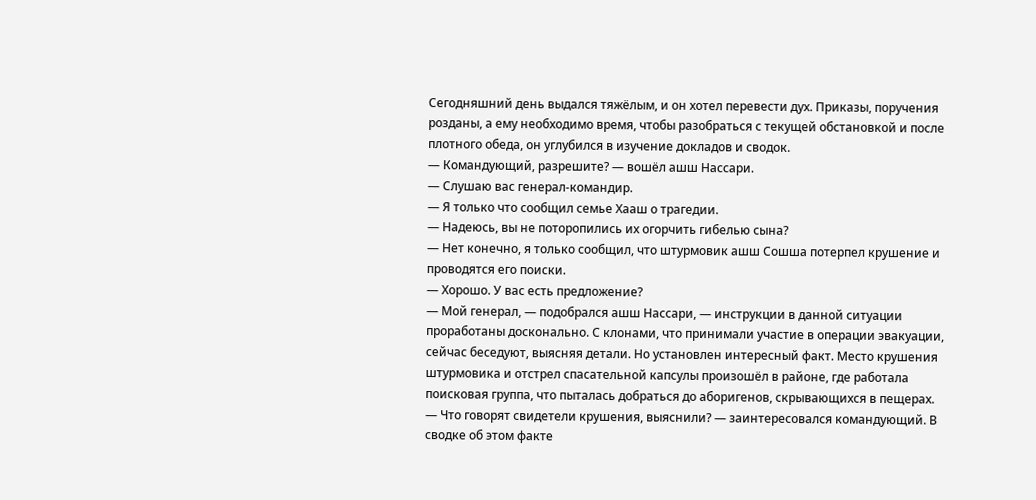Сегодняшний день выдался тяжёлым, и он хотел перевести дух. Приказы, поручения розданы, а ему необходимо время, чтобы разобраться с текущей обстановкой и после плотного обеда, он углубился в изучение докладов и сводок.
— Командующий, разрешите? — вошёл ашш Нассари.
— Слушаю вас генерал-командир.
— Я только что сообщил семье Хааш о трагедии.
— Надеюсь, вы не поторопились их огорчить гибелью сына?
— Нет конечно, я только сообщил, что штурмовик ашш Сошша потерпел крушение и проводятся его поиски.
— Хорошо. У вас есть предложение?
— Мой генерал, — подобрался ашш Нассари, — инструкции в данной ситуации проработаны досконально. С клонами, что принимали участие в операции эвакуации, сейчас беседуют, выясняя детали. Но установлен интересный факт. Место крушения штурмовика и отстрел спасательной капсулы произошёл в районе, где работала поисковая группа, что пыталась добраться до аборигенов, скрывающихся в пещерах.
— Что говорят свидетели крушения, выяснили? — заинтересовался командующий. В сводке об этом факте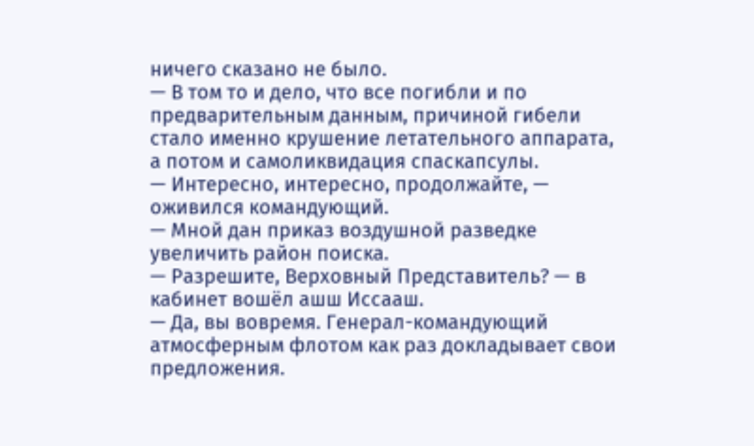ничего сказано не было.
— В том то и дело, что все погибли и по предварительным данным, причиной гибели стало именно крушение летательного аппарата, а потом и самоликвидация спаскапсулы.
— Интересно, интересно, продолжайте, — оживился командующий.
— Мной дан приказ воздушной разведке увеличить район поиска.
— Разрешите, Верховный Представитель? — в кабинет вошёл ашш Иссааш.
— Да, вы вовремя. Генерал-командующий атмосферным флотом как раз докладывает свои предложения.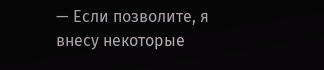— Если позволите, я внесу некоторые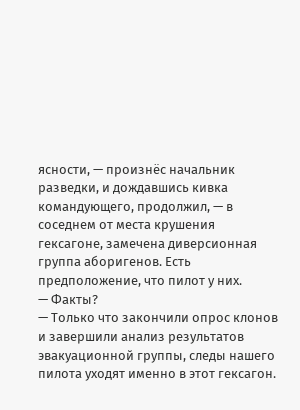ясности, — произнёс начальник разведки, и дождавшись кивка командующего, продолжил, — в соседнем от места крушения гексагоне, замечена диверсионная группа аборигенов. Есть предположение, что пилот у них.
— Факты?
— Только что закончили опрос клонов и завершили анализ результатов эвакуационной группы, следы нашего пилота уходят именно в этот гексагон.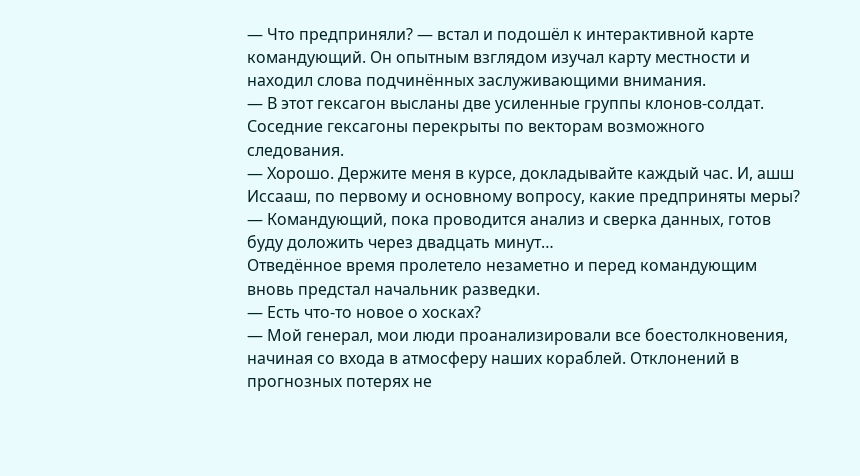— Что предприняли? — встал и подошёл к интерактивной карте командующий. Он опытным взглядом изучал карту местности и находил слова подчинённых заслуживающими внимания.
— В этот гексагон высланы две усиленные группы клонов-солдат. Соседние гексагоны перекрыты по векторам возможного следования.
— Хорошо. Держите меня в курсе, докладывайте каждый час. И, ашш Иссааш, по первому и основному вопросу, какие предприняты меры?
— Командующий, пока проводится анализ и сверка данных, готов буду доложить через двадцать минут…
Отведённое время пролетело незаметно и перед командующим вновь предстал начальник разведки.
— Есть что-то новое о хосках?
— Мой генерал, мои люди проанализировали все боестолкновения, начиная со входа в атмосферу наших кораблей. Отклонений в прогнозных потерях не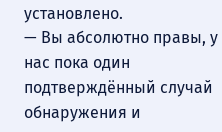установлено.
— Вы абсолютно правы, у нас пока один подтверждённый случай обнаружения и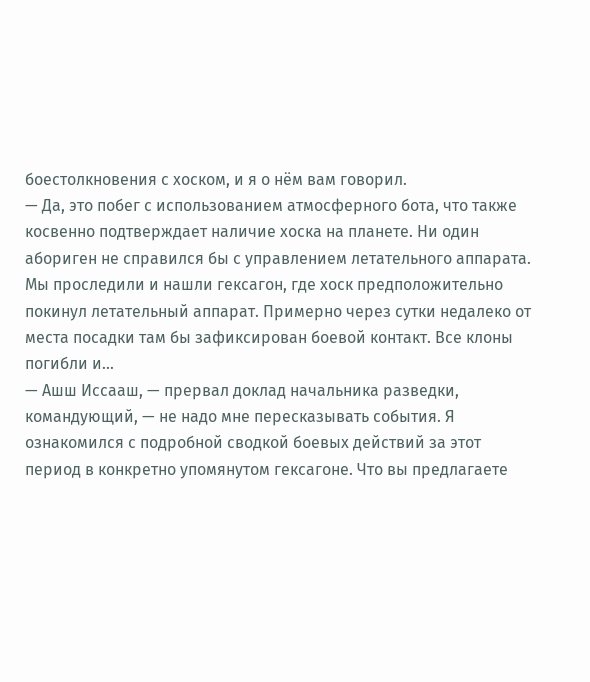боестолкновения с хоском, и я о нём вам говорил.
— Да, это побег с использованием атмосферного бота, что также косвенно подтверждает наличие хоска на планете. Ни один абориген не справился бы с управлением летательного аппарата. Мы проследили и нашли гексагон, где хоск предположительно покинул летательный аппарат. Примерно через сутки недалеко от места посадки там бы зафиксирован боевой контакт. Все клоны погибли и…
— Ашш Иссааш, — прервал доклад начальника разведки, командующий, — не надо мне пересказывать события. Я ознакомился с подробной сводкой боевых действий за этот период в конкретно упомянутом гексагоне. Что вы предлагаете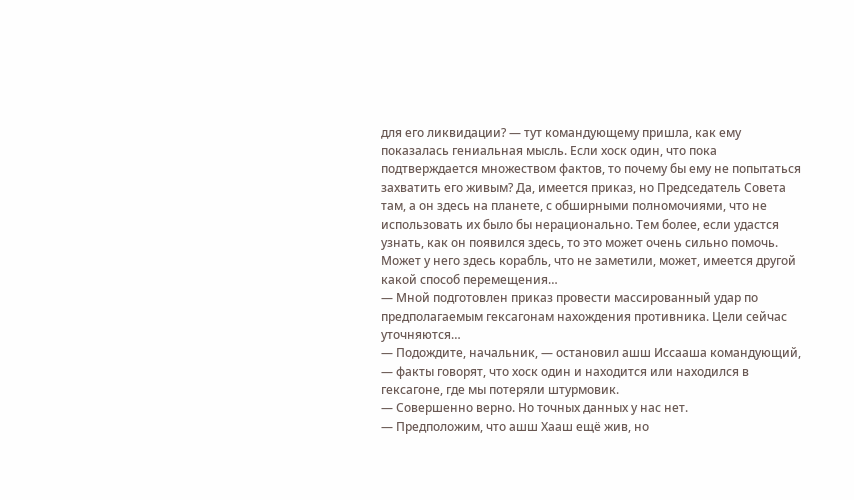для его ликвидации? — тут командующему пришла, как ему показалась гениальная мысль. Если хоск один, что пока подтверждается множеством фактов, то почему бы ему не попытаться захватить его живым? Да, имеется приказ, но Председатель Совета там, а он здесь на планете, с обширными полномочиями, что не использовать их было бы нерационально. Тем более, если удастся узнать, как он появился здесь, то это может очень сильно помочь. Может у него здесь корабль, что не заметили, может, имеется другой какой способ перемещения…
— Мной подготовлен приказ провести массированный удар по предполагаемым гексагонам нахождения противника. Цели сейчас уточняются…
— Подождите, начальник, — остановил ашш Иссааша командующий, — факты говорят, что хоск один и находится или находился в гексагоне, где мы потеряли штурмовик.
— Совершенно верно. Но точных данных у нас нет.
— Предположим, что ашш Хааш ещё жив, но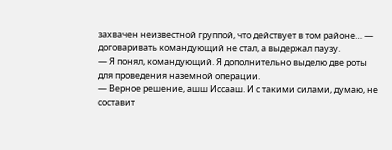захвачен неизвестной группой, что действует в том районе… — договаривать командующий не стал, а выдержал паузу.
— Я понял, командующий. Я дополнительно выделю две роты для проведения наземной операции.
— Верное решение, ашш Иссааш. И с такими силами, думаю, не составит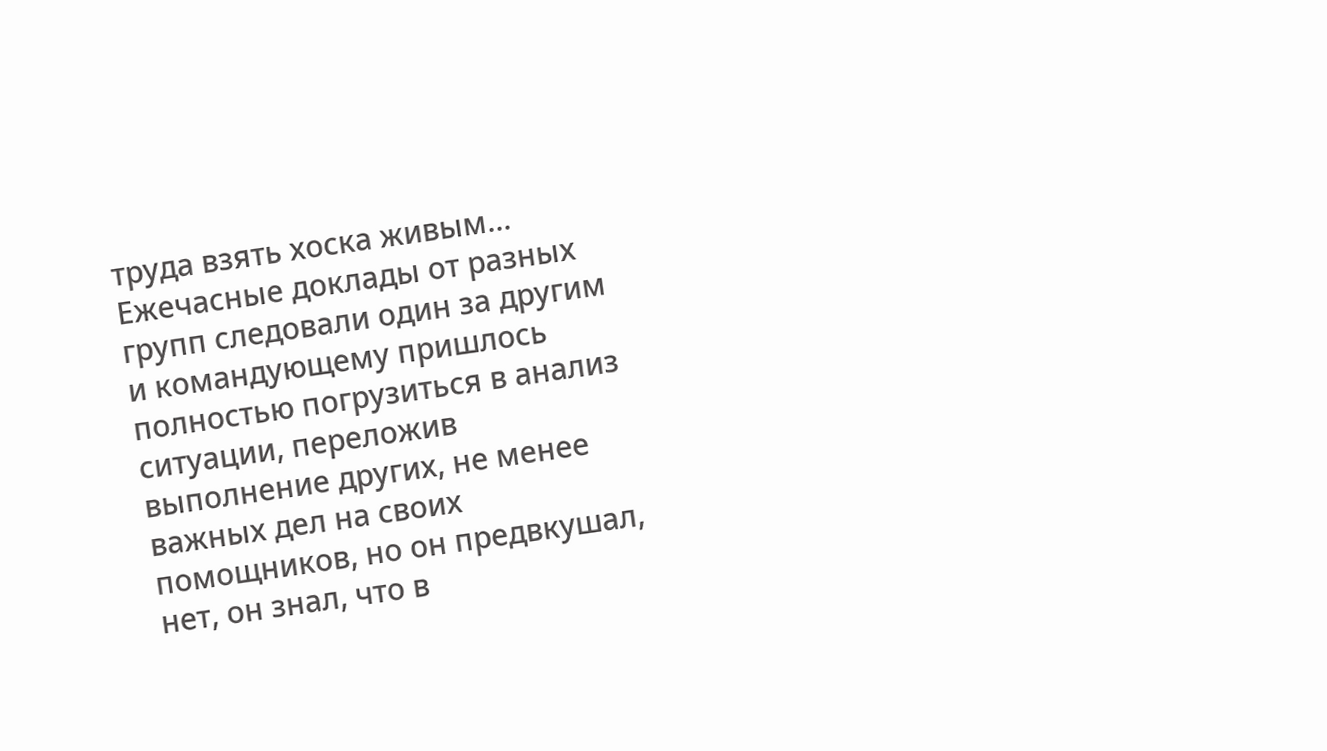труда взять хоска живым…
Ежечасные доклады от разных групп следовали один за другим и командующему пришлось полностью погрузиться в анализ ситуации, переложив выполнение других, не менее важных дел на своих помощников, но он предвкушал, нет, он знал, что в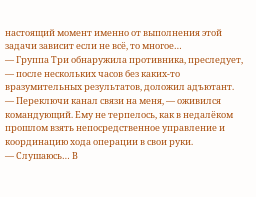настоящий момент именно от выполнения этой задачи зависит если не всё, то многое…
— Группа Три обнаружила противника, преследует, — после нескольких часов без каких-то вразумительных результатов, доложил адъютант.
— Переключи канал связи на меня, — оживился командующий. Ему не терпелось, как в недалёком прошлом взять непосредственное управление и координацию хода операции в свои руки.
— Слушаюсь… В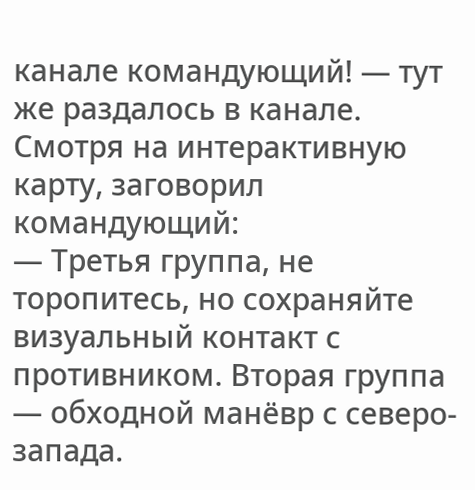канале командующий! — тут же раздалось в канале.
Смотря на интерактивную карту, заговорил командующий:
— Третья группа, не торопитесь, но сохраняйте визуальный контакт с противником. Вторая группа — обходной манёвр с северо-запада.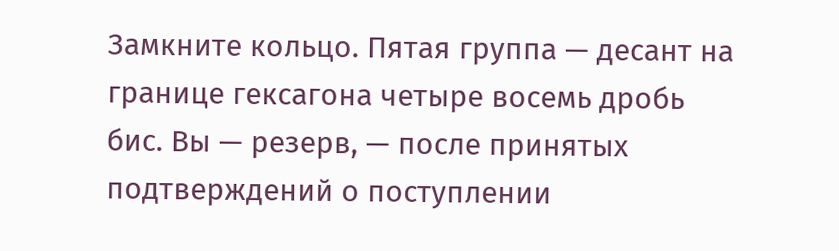Замкните кольцо. Пятая группа — десант на границе гексагона четыре восемь дробь бис. Вы — резерв, — после принятых подтверждений о поступлении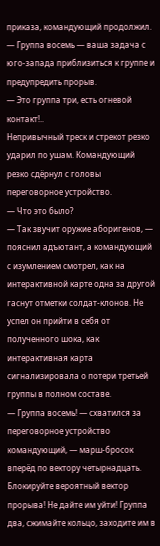приказа, командующий продолжил. — Группа восемь — ваша задача с юго-запада приблизиться к группе и предупредить прорыв.
— Это группа три, есть огневой контакт!..
Непривычный треск и стрекот резко ударил по ушам. Командующий резко сдёрнул с головы переговорное устройство.
— Что это было?
— Так звучит оружие аборигенов, — пояснил адъютант, а командующий с изумлением смотрел, как на интерактивной карте одна за другой гаснут отметки солдат-клонов. Не успел он прийти в себя от полученного шока, как интерактивная карта сигнализировала о потери третьей группы в полном составе.
— Группа восемь! — схватился за переговорное устройство командующий, — марш-бросок вперёд по вектору четырнадцать. Блокируйте вероятный вектор прорыва! Не дайте им уйти! Группа два, сжимайте кольцо, заходите им в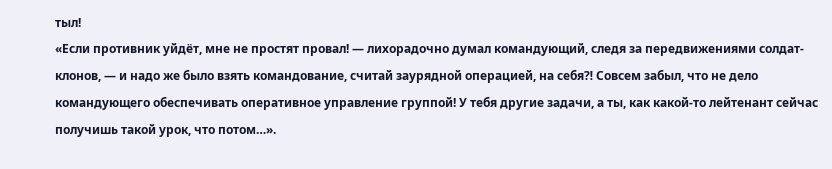тыл!
«Если противник уйдёт, мне не простят провал! — лихорадочно думал командующий, следя за передвижениями солдат-клонов, — и надо же было взять командование, считай заурядной операцией, на себя⁈ Совсем забыл, что не дело командующего обеспечивать оперативное управление группой! У тебя другие задачи, а ты, как какой-то лейтенант сейчас получишь такой урок, что потом…».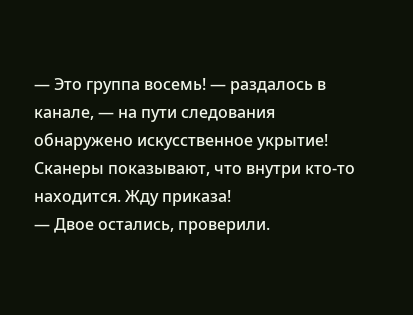— Это группа восемь! — раздалось в канале, — на пути следования обнаружено искусственное укрытие! Сканеры показывают, что внутри кто-то находится. Жду приказа!
— Двое остались, проверили.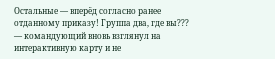Остальные — вперёд согласно ранее отданному приказу! Группа два, где вы??? — командующий вновь взглянул на интерактивную карту и не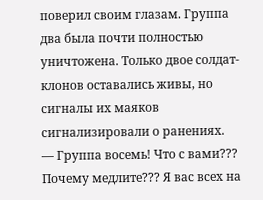поверил своим глазам. Группа два была почти полностью уничтожена. Только двое солдат-клонов оставались живы, но сигналы их маяков сигнализировали о ранениях.
— Группа восемь! Что с вами??? Почему медлите??? Я вас всех на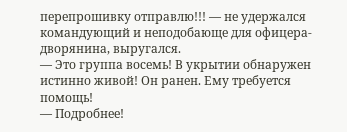перепрошивку отправлю!!! — не удержался командующий и неподобающе для офицера-дворянина, выругался.
— Это группа восемь! В укрытии обнаружен истинно живой! Он ранен. Ему требуется помощь!
— Подробнее!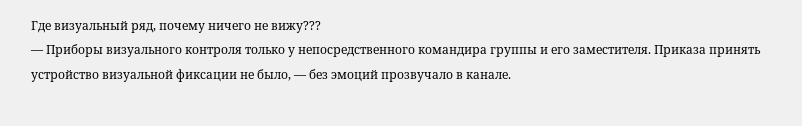Где визуальный ряд, почему ничего не вижу???
— Приборы визуального контроля только у непосредственного командира группы и его заместителя. Приказа принять устройство визуальной фиксации не было, — без эмоций прозвучало в канале.